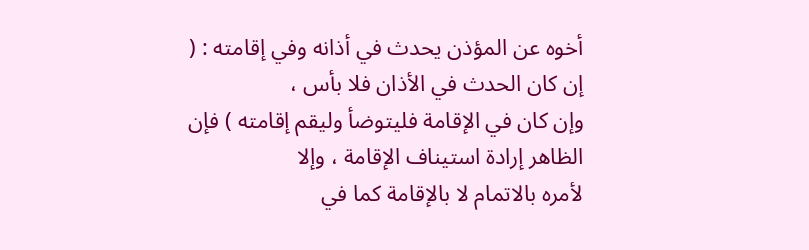أخوه عن المؤذن يحدث في أذانه وفي إقامته : ( إن كان الحدث في الأذان فلا بأس ،
وإن كان في الإقامة فليتوضأ وليقم إقامته ) فإن الظاهر إرادة استيناف الإقامة ، وإلا
لأمره بالاتمام لا بالإقامة كما في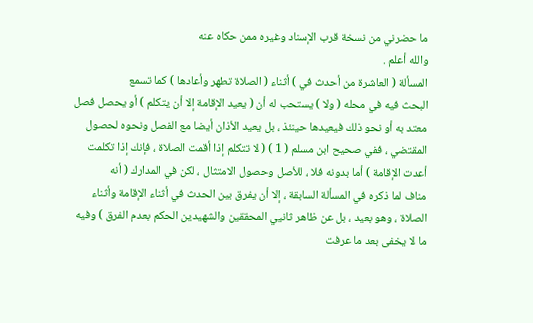ما حضرني من نسخة قرب الإسناد وغيره ممن حكاه عنه
والله أعلم .
المسألة ( العاشرة من أحدث في ) أثناء ( الصلاة تطهر وأعادها ) كما تسمع
البحث فيه في محله ( ولا ) يستحب له أن ( يعيد الإقامة إلا أن يتكلم ) أو يحصل فصل
معتد به أو نحو ذلك فيعيدها حينئذ ، بل يعيد الأذان أيضا مع الفصل ونحوه لحصول
المقتضي ، ففي صحيح ابن مسلم ( 1 ) ( لا تتكلم إذا أقمت الصلاة ، فإنك إذا تكلمت
أعدت الإقامة ) أما بدونه فلا ، للأصل وحصول الامتثال ، لكن في المدارك ( أنه
مناف لما ذكره في المسألة السابقة ، إلا أن يفرق بين الحدث في أثناء الإقامة وأثناء
الصلاة ، وهو بعيد ، بل عن ظاهر ثانيي المحققين والشهيدين الحكم بعدم الفرق ) وفيه
ما لا يخفى بعد ما عرفت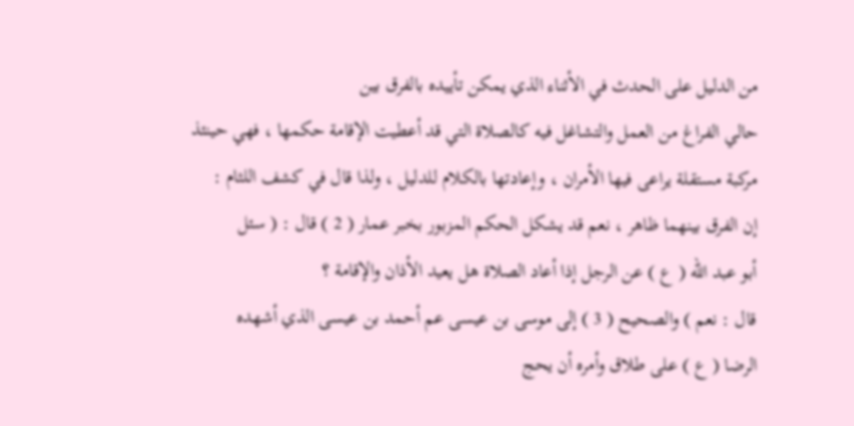من الدليل على الحدث في الأثناء الذي يمكن تأييده بالفرق بين
حالي الفراغ من العمل والتشاغل فيه كالصلاة التي قد أعطيت الإقامة حكمها ، فهي حينئذ
مركبة مستقلة يراعى فيها الأمران ، وإعادتها بالكلام للدليل ، ولذا قال في كشف اللثام :
إن الفرق بينهما ظاهر ، نعم قد يشكل الحكم المزبور بخبر عمار ( 2 ) قال : ( سئل
أبو عبد الله ( ع ) عن الرجل إذا أعاد الصلاة هل يعيد الأذان والإقامة ؟
قال : نعم ) والصحيح ( 3 ) إلى موسى بن عيسى عم أحمد بن عيسى الذي أشهده
الرضا ( ع ) على طلاق وأمره أن يحج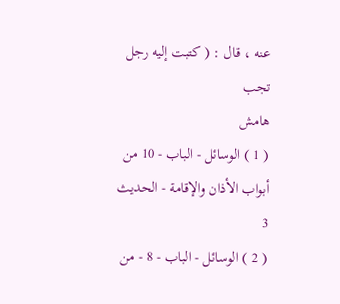عنه ، قال : ( كتبت إليه رجل تجب
هامش
( 1 ) الوسائل - الباب - 10 من أبواب الأذان والإقامة - الحديث 3
( 2 ) الوسائل - الباب - 8 - من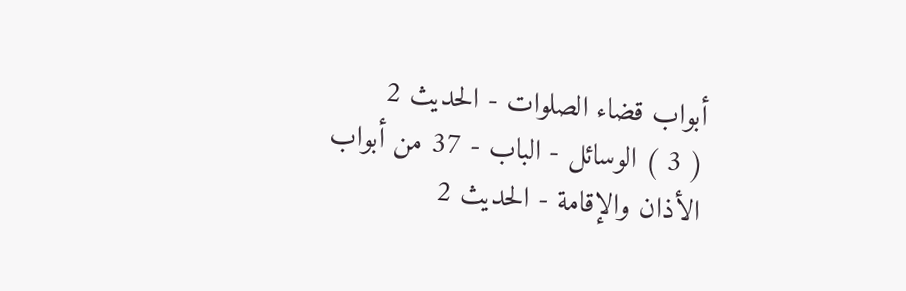أبواب قضاء الصلوات - الحديث 2
( 3 ) الوسائل - الباب - 37 من أبواب الأذان والإقامة - الحديث 2